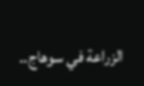الزراعة في سوهاج..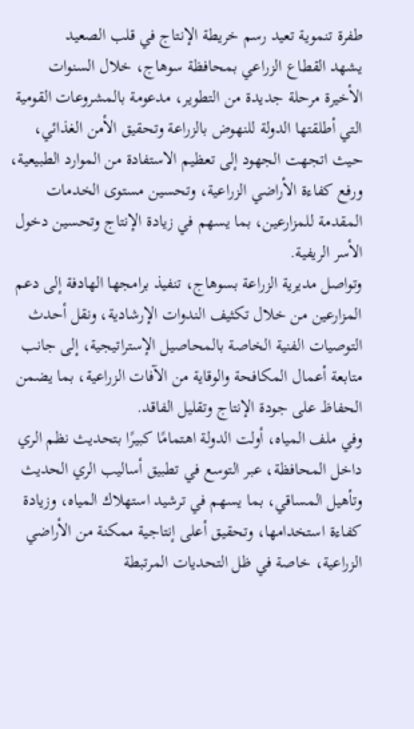طفرة تنموية تعيد رسم خريطة الإنتاج في قلب الصعيد
يشهد القطاع الزراعي بمحافظة سوهاج، خلال السنوات الأخيرة مرحلة جديدة من التطوير، مدعومة بالمشروعات القومية التي أطلقتها الدولة للنهوض بالزراعة وتحقيق الأمن الغذائي، حيث اتجهت الجهود إلى تعظيم الاستفادة من الموارد الطبيعية، ورفع كفاءة الأراضي الزراعية، وتحسين مستوى الخدمات المقدمة للمزارعين، بما يسهم في زيادة الإنتاج وتحسين دخول الأسر الريفية.
وتواصل مديرية الزراعة بسوهاج، تنفيذ برامجها الهادفة إلى دعم المزارعين من خلال تكثيف الندوات الإرشادية، ونقل أحدث التوصيات الفنية الخاصة بالمحاصيل الإستراتيجية، إلى جانب متابعة أعمال المكافحة والوقاية من الآفات الزراعية، بما يضمن الحفاظ على جودة الإنتاج وتقليل الفاقد.
وفي ملف المياه، أولت الدولة اهتمامًا كبيرًا بتحديث نظم الري داخل المحافظة، عبر التوسع في تطبيق أساليب الري الحديث وتأهيل المساقي، بما يسهم في ترشيد استهلاك المياه، وزيادة كفاءة استخدامها، وتحقيق أعلى إنتاجية ممكنة من الأراضي الزراعية، خاصة في ظل التحديات المرتبطة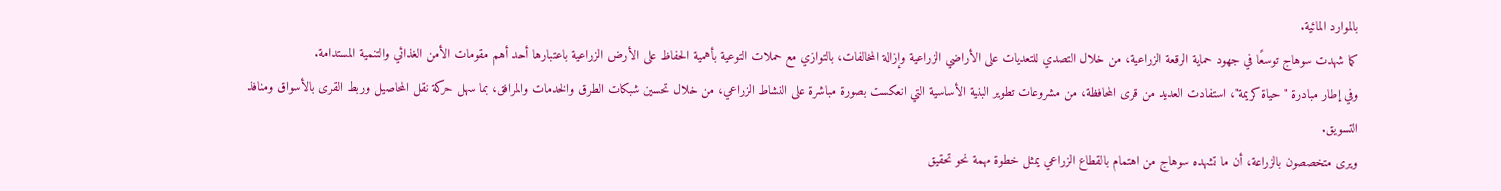بالموارد المائية.
كما شهدت سوهاج توسعًا في جهود حماية الرقعة الزراعية، من خلال التصدي للتعديات على الأراضي الزراعية وإزالة المخالفات، بالتوازي مع حملات التوعية بأهمية الحفاظ على الأرض الزراعية باعتبارها أحد أهم مقومات الأمن الغذائي والتنمية المستدامة.
وفي إطار مبادرة "حياة كريمة"، استفادت العديد من قرى المحافظة، من مشروعات تطوير البنية الأساسية التي انعكست بصورة مباشرة على النشاط الزراعي، من خلال تحسين شبكات الطرق والخدمات والمرافق، بما سهل حركة نقل المحاصيل وربط القرى بالأسواق ومنافذ التسويق.
ويرى متخصصون بالزراعة، أن ما تشهده سوهاج من اهتمام بالقطاع الزراعي يمثل خطوة مهمة نحو تحقيق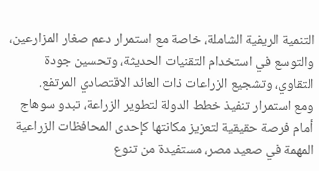التنمية الريفية الشاملة، خاصة مع استمرار دعم صغار المزارعين، والتوسع في استخدام التقنيات الحديثة، وتحسين جودة التقاوي، وتشجيع الزراعات ذات العائد الاقتصادي المرتفع.
ومع استمرار تنفيذ خطط الدولة لتطوير الزراعة، تبدو سوهاج أمام فرصة حقيقية لتعزيز مكانتها كإحدى المحافظات الزراعية المهمة في صعيد مصر، مستفيدة من تنوع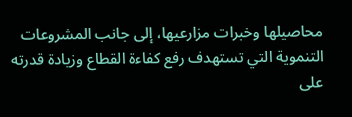محاصيلها وخبرات مزارعيها، إلى جانب المشروعات التنموية التي تستهدف رفع كفاءة القطاع وزيادة قدرته على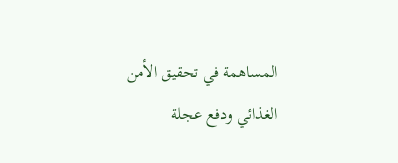المساهمة في تحقيق الأمن الغذائي ودفع عجلة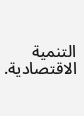التنمية الاقتصادية.